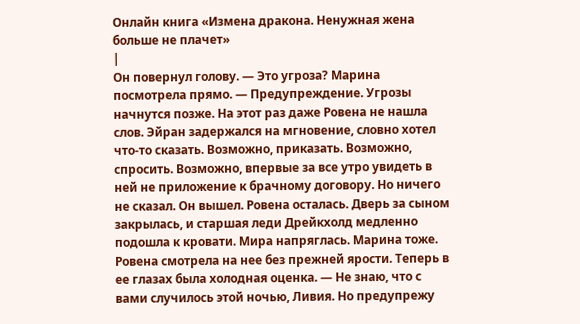Онлайн книга «Измена дракона. Ненужная жена больше не плачет»
|
Он повернул голову. — Это угроза? Марина посмотрела прямо. — Предупреждение. Угрозы начнутся позже. На этот раз даже Ровена не нашла слов. Эйран задержался на мгновение, словно хотел что-то сказать. Возможно, приказать. Возможно, спросить. Возможно, впервые за все утро увидеть в ней не приложение к брачному договору. Но ничего не сказал. Он вышел. Ровена осталась. Дверь за сыном закрылась, и старшая леди Дрейкхолд медленно подошла к кровати. Мира напряглась. Марина тоже. Ровена смотрела на нее без прежней ярости. Теперь в ее глазах была холодная оценка. — Не знаю, что с вами случилось этой ночью, Ливия. Но предупрежу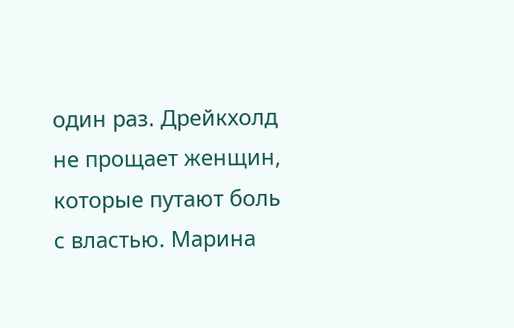один раз. Дрейкхолд не прощает женщин, которые путают боль с властью. Марина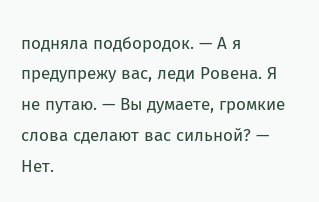подняла подбородок. — А я предупрежу вас, леди Ровена. Я не путаю. — Вы думаете, громкие слова сделают вас сильной? — Нет.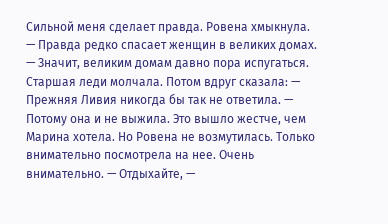Сильной меня сделает правда. Ровена хмыкнула. — Правда редко спасает женщин в великих домах. — Значит, великим домам давно пора испугаться. Старшая леди молчала. Потом вдруг сказала: — Прежняя Ливия никогда бы так не ответила. — Потому она и не выжила. Это вышло жестче, чем Марина хотела. Но Ровена не возмутилась. Только внимательно посмотрела на нее. Очень внимательно. — Отдыхайте, —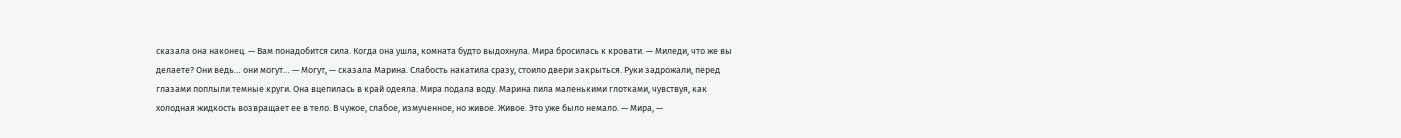сказала она наконец. — Вам понадобится сила. Когда она ушла, комната будто выдохнула. Мира бросилась к кровати. — Миледи, что же вы делаете? Они ведь… они могут… — Могут, — сказала Марина. Слабость накатила сразу, стоило двери закрыться. Руки задрожали, перед глазами поплыли темные круги. Она вцепилась в край одеяла. Мира подала воду. Марина пила маленькими глотками, чувствуя, как холодная жидкость возвращает ее в тело. В чужое, слабое, измученное, но живое. Живое. Это уже было немало. — Мира, —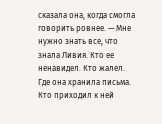сказала она, когда смогла говорить ровнее. — Мне нужно знать все, что знала Ливия. Кто ее ненавидел. Кто жалел. Где она хранила письма. Кто приходил к ней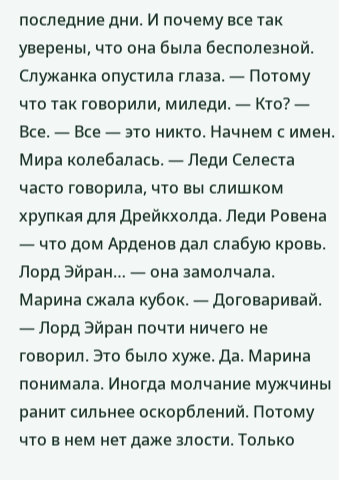последние дни. И почему все так уверены, что она была бесполезной. Служанка опустила глаза. — Потому что так говорили, миледи. — Кто? — Все. — Все — это никто. Начнем с имен. Мира колебалась. — Леди Селеста часто говорила, что вы слишком хрупкая для Дрейкхолда. Леди Ровена — что дом Арденов дал слабую кровь. Лорд Эйран… — она замолчала. Марина сжала кубок. — Договаривай. — Лорд Эйран почти ничего не говорил. Это было хуже. Да. Марина понимала. Иногда молчание мужчины ранит сильнее оскорблений. Потому что в нем нет даже злости. Только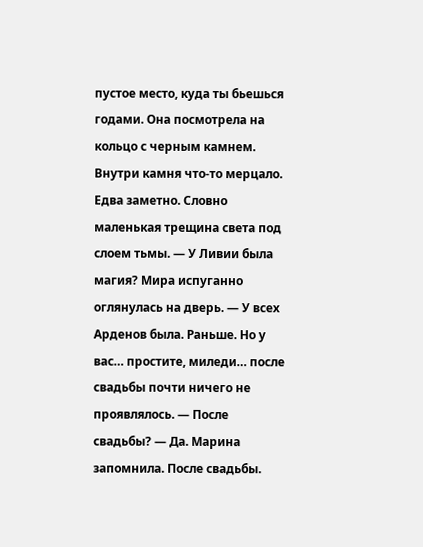пустое место, куда ты бьешься годами. Она посмотрела на кольцо с черным камнем. Внутри камня что-то мерцало. Едва заметно. Словно маленькая трещина света под слоем тьмы. — У Ливии была магия? Мира испуганно оглянулась на дверь. — У всех Арденов была. Раньше. Но у вас… простите, миледи… после свадьбы почти ничего не проявлялось. — После свадьбы? — Да. Марина запомнила. После свадьбы.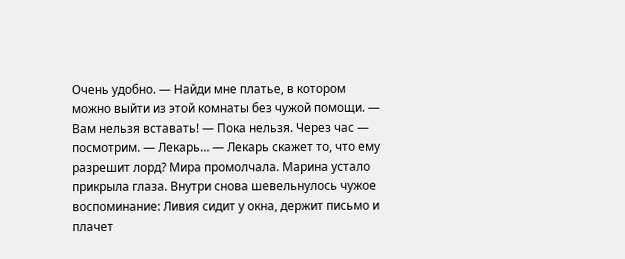Очень удобно. — Найди мне платье, в котором можно выйти из этой комнаты без чужой помощи. — Вам нельзя вставать! — Пока нельзя. Через час — посмотрим. — Лекарь… — Лекарь скажет то, что ему разрешит лорд? Мира промолчала. Марина устало прикрыла глаза. Внутри снова шевельнулось чужое воспоминание: Ливия сидит у окна, держит письмо и плачет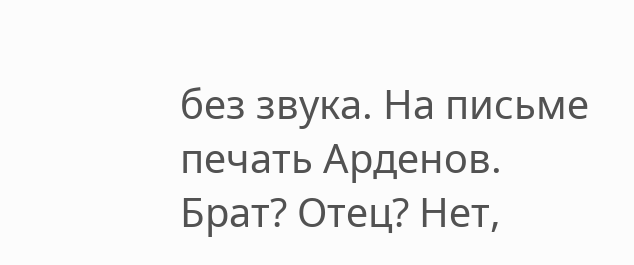без звука. На письме печать Арденов. Брат? Отец? Нет,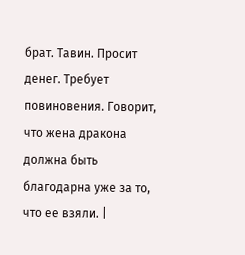брат. Тавин. Просит денег. Требует повиновения. Говорит, что жена дракона должна быть благодарна уже за то, что ее взяли. |